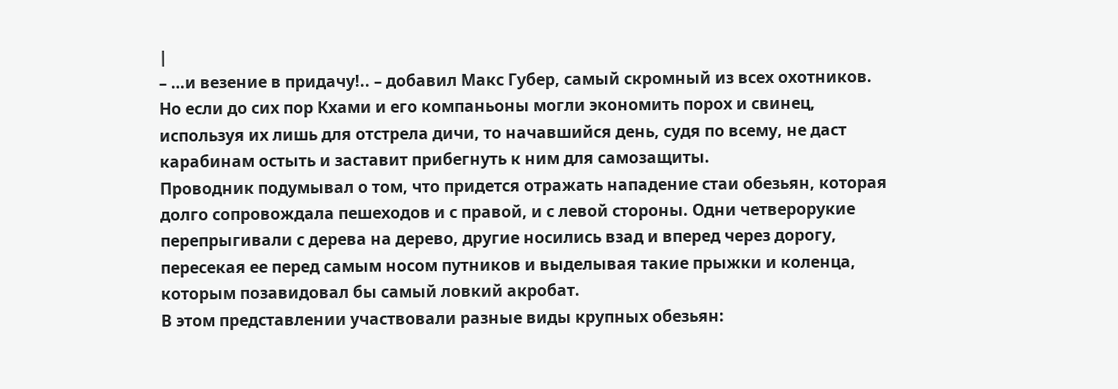|
– …и везение в придачу!.. – добавил Макс Губер, самый скромный из всех охотников.
Но если до сих пор Кхами и его компаньоны могли экономить порох и свинец, используя их лишь для отстрела дичи, то начавшийся день, судя по всему, не даст карабинам остыть и заставит прибегнуть к ним для самозащиты.
Проводник подумывал о том, что придется отражать нападение стаи обезьян, которая долго сопровождала пешеходов и с правой, и с левой стороны. Одни четверорукие перепрыгивали с дерева на дерево, другие носились взад и вперед через дорогу, пересекая ее перед самым носом путников и выделывая такие прыжки и коленца, которым позавидовал бы самый ловкий акробат.
В этом представлении участвовали разные виды крупных обезьян: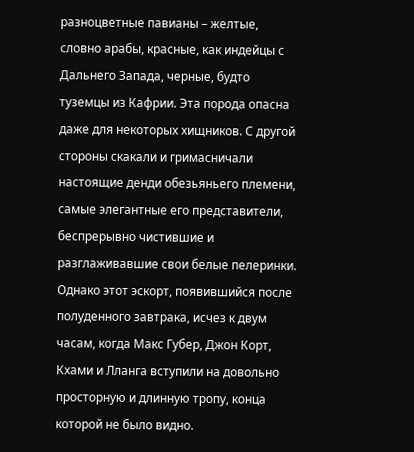разноцветные павианы – желтые, словно арабы, красные, как индейцы с Дальнего Запада, черные, будто туземцы из Кафрии. Эта порода опасна даже для некоторых хищников. С другой стороны скакали и гримасничали настоящие денди обезьяньего племени, самые элегантные его представители, беспрерывно чистившие и разглаживавшие свои белые пелеринки.
Однако этот эскорт, появившийся после полуденного завтрака, исчез к двум часам, когда Макс Губер, Джон Корт, Кхами и Лланга вступили на довольно просторную и длинную тропу, конца которой не было видно.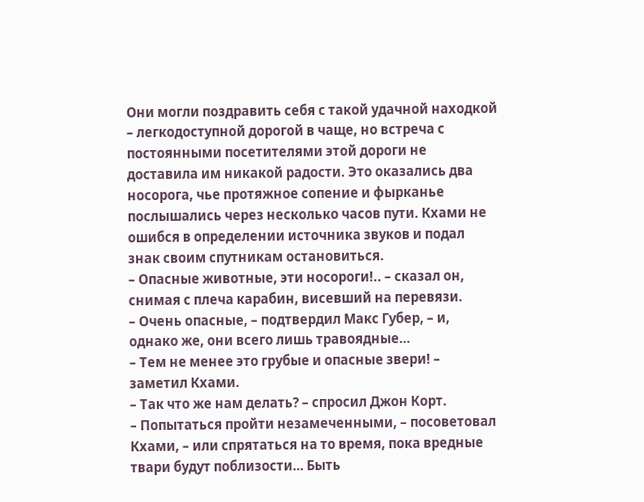Они могли поздравить себя с такой удачной находкой – легкодоступной дорогой в чаще, но встреча с постоянными посетителями этой дороги не доставила им никакой радости. Это оказались два носорога, чье протяжное сопение и фырканье послышались через несколько часов пути. Кхами не ошибся в определении источника звуков и подал знак своим спутникам остановиться.
– Опасные животные, эти носороги!.. – сказал он, снимая с плеча карабин, висевший на перевязи.
– Очень опасные, – подтвердил Макс Губер, – и, однако же, они всего лишь травоядные…
– Тем не менее это грубые и опасные звери! – заметил Кхами.
– Так что же нам делать? – спросил Джон Корт.
– Попытаться пройти незамеченными, – посоветовал Кхами, – или спрятаться на то время, пока вредные твари будут поблизости… Быть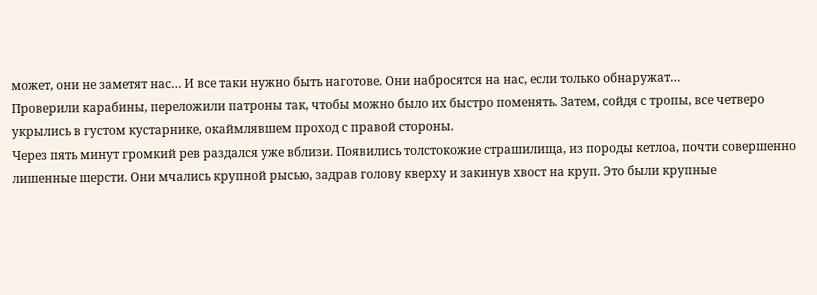может, они не заметят нас… И все таки нужно быть наготове. Они набросятся на нас, если только обнаружат…
Проверили карабины, переложили патроны так, чтобы можно было их быстро поменять. Затем, сойдя с тропы, все четверо укрылись в густом кустарнике, окаймлявшем проход с правой стороны.
Через пять минут громкий рев раздался уже вблизи. Появились толстокожие страшилища, из породы кетлоа, почти совершенно лишенные шерсти. Они мчались крупной рысью, задрав голову кверху и закинув хвост на круп. Это были крупные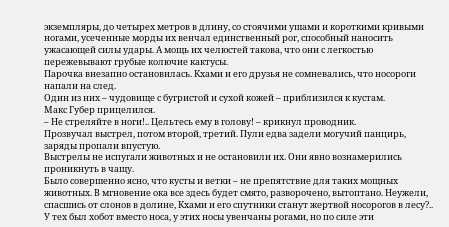экземпляры, до четырех метров в длину, со стоячими ушами и короткими кривыми ногами, усеченные морды их венчал единственный рог, способный наносить ужасающей силы удары. А мощь их челюстей такова, что они с легкостью пережевывают грубые колючие кактусы.
Парочка внезапно остановилась. Кхами и его друзья не сомневались, что носороги напали на след.
Один из них – чудовище с бугристой и сухой кожей – приблизился к кустам.
Макс Губер прицелился.
– Не стреляйте в ноги!.. Цельтесь ему в голову! – крикнул проводник.
Прозвучал выстрел, потом второй, третий. Пули едва задели могучий панцирь, заряды пропали впустую.
Выстрелы не испугали животных и не остановили их. Они явно вознамерились проникнуть в чащу.
Было совершенно ясно, что кусты и ветки – не препятствие для таких мощных животных. В мгновение ока все здесь будет смято, разворочено, вытоптано. Неужели, спасшись от слонов в долине, Кхами и его спутники станут жертвой носорогов в лесу?.. У тех был хобот вместо носа, у этих носы увенчаны рогами, но по силе эти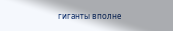гиганты вполне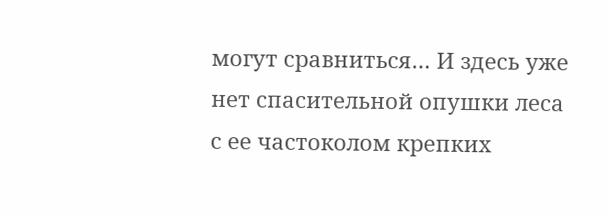могут сравниться… И здесь уже нет спасительной опушки леса с ее частоколом крепких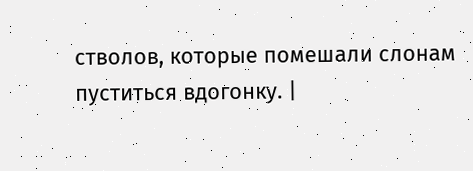стволов, которые помешали слонам пуститься вдогонку. |